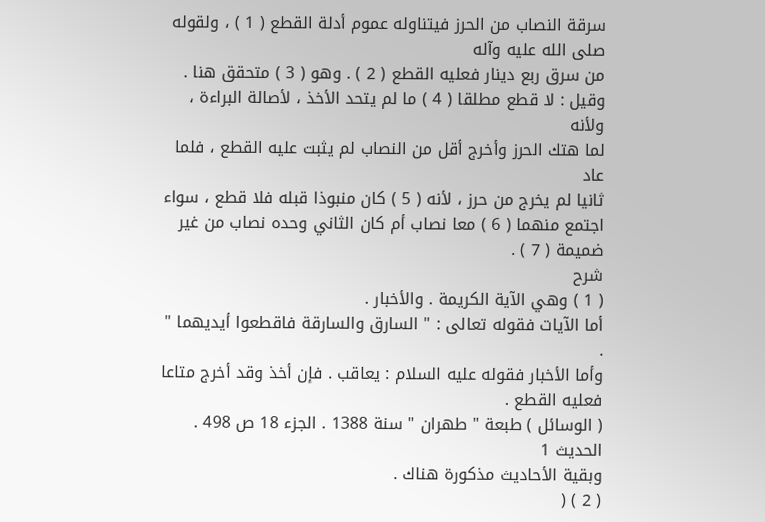سرقة النصاب من الحرز فيتناوله عموم أدلة القطع ( 1 ) ، ولقوله صلى الله عليه وآله
من سرق ربع دينار فعليه القطع ( 2 ) . وهو ( 3 ) متحقق هنا .
وقيل : لا قطع مطلقا ( 4 ) ما لم يتحد الأخذ ، لأصالة البراءة ، ولأنه
لما هتك الحرز وأخرج أقل من النصاب لم يثبت عليه القطع ، فلما عاد
ثانيا لم يخرج من حرز ، لأنه ( 5 ) كان منبوذا قبله فلا قطع ، سواء
اجتمع منهما ( 6 ) معا نصاب أم كان الثاني وحده نصاب من غير ضميمة ( 7 ) .
شرح
( 1 ) وهي الآية الكريمة . والأخبار .
أما الآيات فقوله تعالى : " السارق والسارقة فاقطعوا أيديهما " .
وأما الأخبار فقوله عليه السلام : يعاقب . فإن أخذ وقد أخرج متاعا
فعليه القطع .
( الوسائل ) طبعة " طهران " سنة 1388 . الجزء 18 ص 498 . الحديث 1
وبقية الأحاديث مذكورة هناك .
( 2 ) (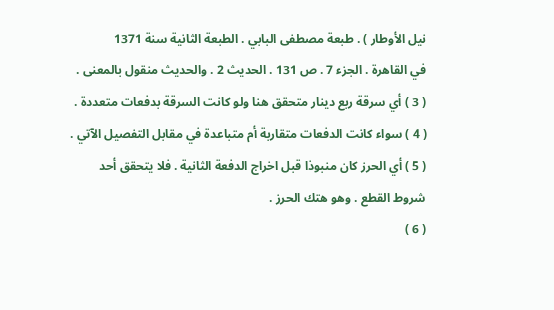نيل الأوطار ) . طبعة مصطفى البابي . الطبعة الثانية سنة 1371
في القاهرة . الجزء 7 . ص 131 . الحديث 2 . والحديث منقول بالمعنى .
( 3 ) أي سرقة ربع دينار متحقق هنا ولو كانت السرقة بدفعات متعددة .
( 4 ) سواء كانت الدفعات متقاربة أم متباعدة في مقابل التفصيل الآتي .
( 5 ) أي الحرز كان منبوذا قبل اخراج الدفعة الثانية . فلا يتحقق أحد
شروط القطع . وهو هتك الحرز .
( 6 )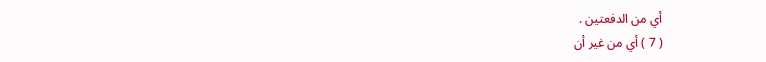أي من الدفعتين .
( 7 ) أي من غير أن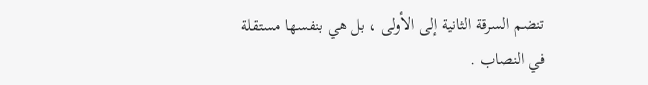تنضم السرقة الثانية إلى الأولى ، بل هي بنفسها مستقلة
في النصاب .